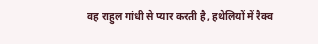वह राहुल गांधी से प्यार करती है, हथेलियों में रैक्व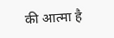की आत्मा है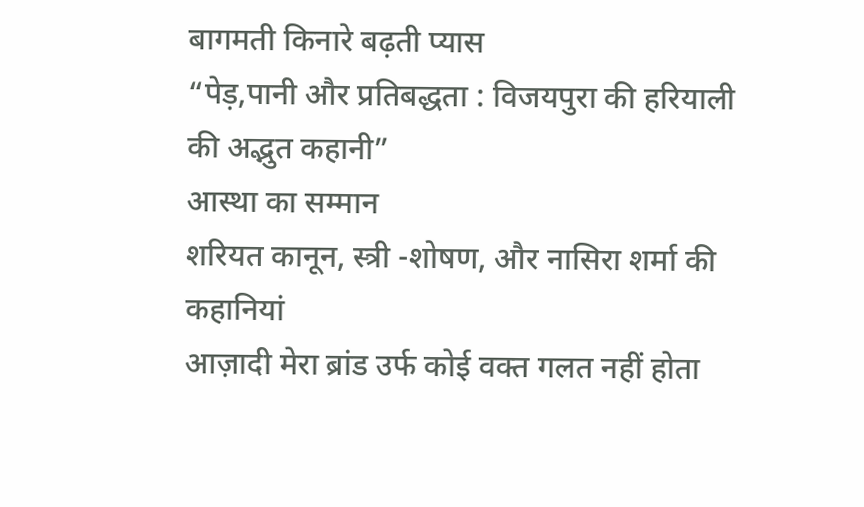बागमती किनारे बढ़ती प्यास
“पेड़,पानी और प्रतिबद्धता : विजयपुरा की हरियाली की अद्भुत कहानी”
आस्था का सम्मान
शरियत कानून, स्त्री -शोषण, और नासिरा शर्मा की कहानियां
आज़ादी मेरा ब्रांड उर्फ कोई वक्त गलत नहीं होता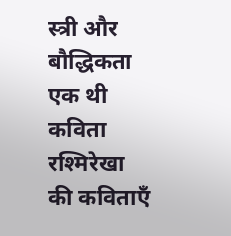स्त्री और बौद्धिकता
एक थी कविता
रश्मिरेखा की कविताएँ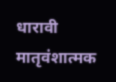धारावी
मातृवंशात्मक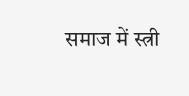समाज में स्त्री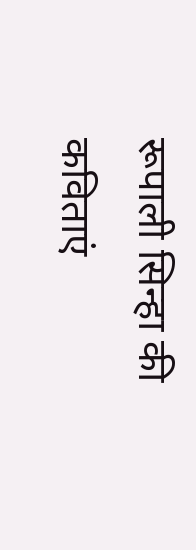रूपाली सिन्हा की कविताएं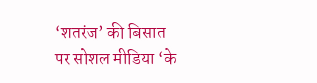‘शतरंज’ की बिसात पर सोशल मीडिया ‘के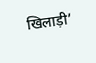खिलाड़ी’